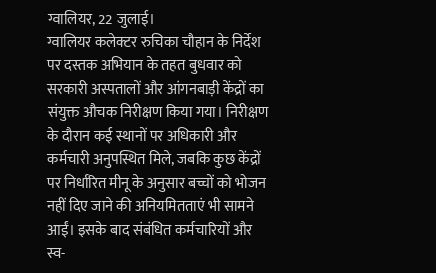ग्वालियर, 22 जुलाई।
ग्वालियर कलेक्टर रुचिका चौहान के निर्देश पर दस्तक अभियान के तहत बुधवार को सरकारी अस्पतालों और आंगनबाड़ी केंद्रों का संयुक्त औचक निरीक्षण किया गया। निरीक्षण के दौरान कई स्थानों पर अधिकारी और कर्मचारी अनुपस्थित मिले, जबकि कुछ केंद्रों पर निर्धारित मीनू के अनुसार बच्चों को भोजन नहीं दिए जाने की अनियमितताएं भी सामने आईं। इसके बाद संबंधित कर्मचारियों और स्व-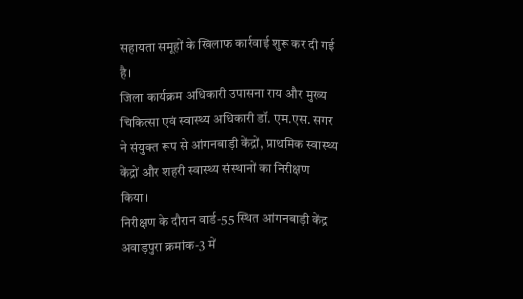सहायता समूहों के खिलाफ कार्रवाई शुरू कर दी गई है।
जिला कार्यक्रम अधिकारी उपासना राय और मुख्य चिकित्सा एवं स्वास्थ्य अधिकारी डॉ. एम.एस. सगर ने संयुक्त रूप से आंगनबाड़ी केंद्रों, प्राथमिक स्वास्थ्य केंद्रों और शहरी स्वास्थ्य संस्थानों का निरीक्षण किया।
निरीक्षण के दौरान वार्ड-55 स्थित आंगनबाड़ी केंद्र अवाड़पुरा क्रमांक-3 में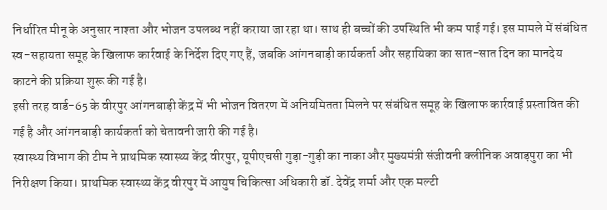निर्धारित मीनू के अनुसार नाश्ता और भोजन उपलब्ध नहीं कराया जा रहा था। साथ ही बच्चों की उपस्थिति भी कम पाई गई। इस मामले में संबंधित स्व-सहायता समूह के खिलाफ कार्रवाई के निर्देश दिए गए हैं, जबकि आंगनबाड़ी कार्यकर्ता और सहायिका का सात-सात दिन का मानदेय काटने की प्रक्रिया शुरू की गई है।
इसी तरह वार्ड-65 के वीरपुर आंगनबाड़ी केंद्र में भी भोजन वितरण में अनियमितता मिलने पर संबंधित समूह के खिलाफ कार्रवाई प्रस्तावित की गई है और आंगनबाड़ी कार्यकर्ता को चेतावनी जारी की गई है।
स्वास्थ्य विभाग की टीम ने प्राथमिक स्वास्थ्य केंद्र वीरपुर, यूपीएचसी गुड़ा-गुड़ी का नाका और मुख्यमंत्री संजीवनी क्लीनिक अवाड़पुरा का भी निरीक्षण किया। प्राथमिक स्वास्थ्य केंद्र वीरपुर में आयुष चिकित्सा अधिकारी डॉ. देवेंद्र शर्मा और एक मल्टी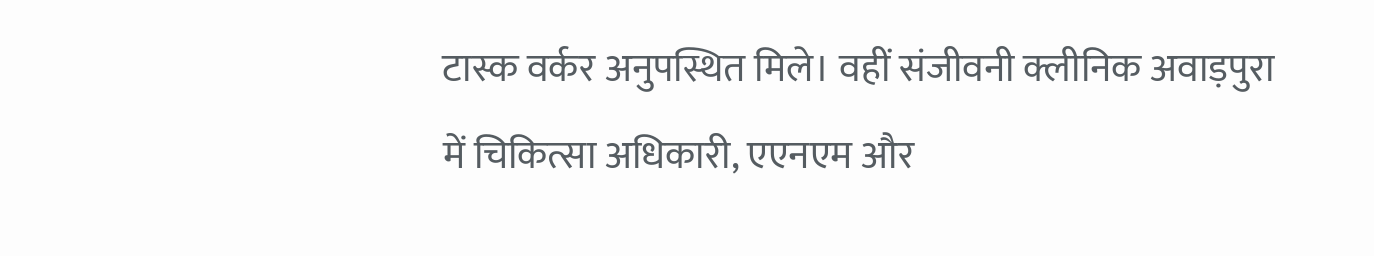टास्क वर्कर अनुपस्थित मिले। वहीं संजीवनी क्लीनिक अवाड़पुरा में चिकित्सा अधिकारी, एएनएम और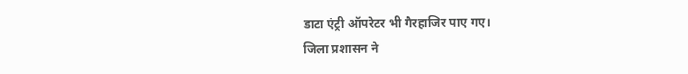डाटा एंट्री ऑपरेटर भी गैरहाजिर पाए गए।
जिला प्रशासन ने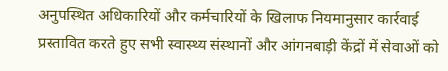अनुपस्थित अधिकारियों और कर्मचारियों के खिलाफ नियमानुसार कार्रवाई प्रस्तावित करते हुए सभी स्वास्थ्य संस्थानों और आंगनबाड़ी केंद्रों में सेवाओं को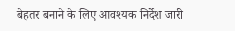बेहतर बनाने के लिए आवश्यक निर्देश जारी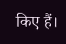किए हैं।